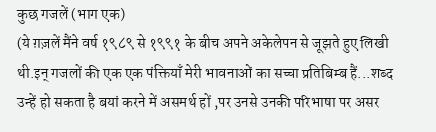कुछ गजलें (भाग एक)
(ये ग़ज़लें मैंने वर्ष १९८९ से १९९१ के बीच अपने अकेलेपन से जूझते हुए लिखी थी.इन् गजलों की एक एक पंक्तियाँ मेरी भावनाओं का सच्चा प्रतिबिम्ब हैं...शब्द उन्हें हो सकता है बयां करने में असमर्थ हों ,पर उनसे उनकी परिभाषा पर असर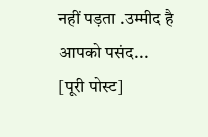नहीं पड़ता .उम्मीद है आपको पसंद...
[पूरी पोस्ट]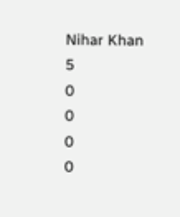Nihar Khan
5
0
0
0
0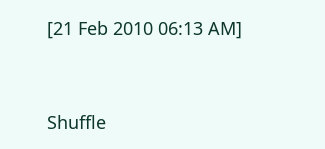[21 Feb 2010 06:13 AM]



Shuffle